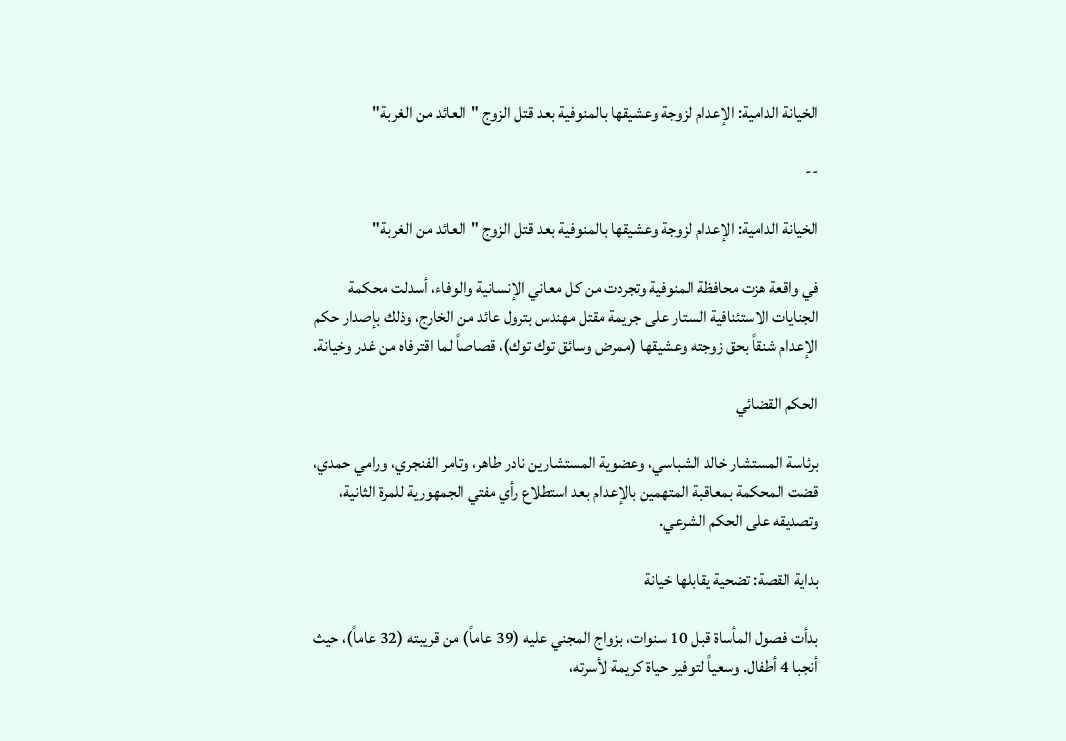الخيانة الدامية: الإعدام لزوجة وعشيقها بالمنوفية بعد قتل الزوج "العائد من الغربة"

--

الخيانة الدامية: الإعدام لزوجة وعشيقها بالمنوفية بعد قتل الزوج "العائد من الغربة"

في واقعة هزت محافظة المنوفية وتجردت من كل معاني الإنسانية والوفاء، أسدلت محكمة الجنايات الاستئنافية الستار على جريمة مقتل مهندس بترول عائد من الخارج، وذلك بإصدار حكم الإعدام شنقاً بحق زوجته وعشيقها (ممرض وسائق توك توك)، قصاصاً لما اقترفاه من غدر وخيانة.

الحكم القضائي

برئاسة المستشار خالد الشباسي، وعضوية المستشارين نادر طاهر، وتامر الفنجري، ورامي حمدي، قضت المحكمة بمعاقبة المتهمين بالإعدام بعد استطلاع رأي مفتي الجمهورية للمرة الثانية، وتصديقه على الحكم الشرعي.

بداية القصة: تضحية يقابلها خيانة

بدأت فصول المأساة قبل 10 سنوات، بزواج المجني عليه (39 عاماً) من قريبته (32 عاماً)، حيث أنجبا 4 أطفال. وسعياً لتوفير حياة كريمة لأسرته،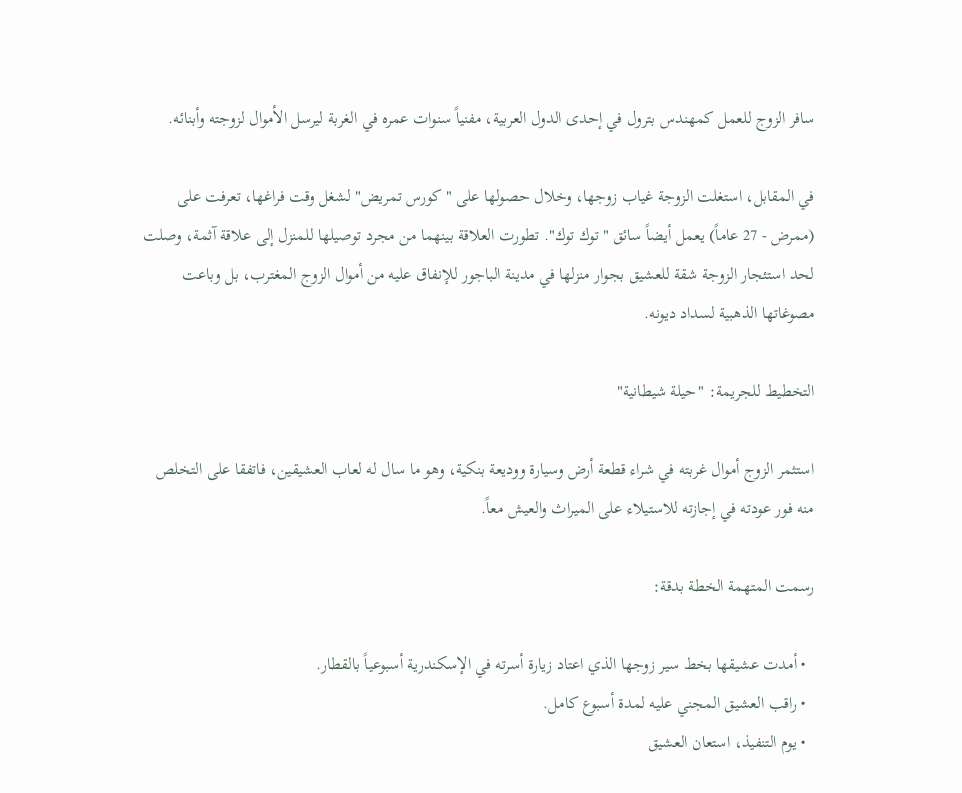سافر الزوج للعمل كمهندس بترول في إحدى الدول العربية، مفنياً سنوات عمره في الغربة ليرسل الأموال لزوجته وأبنائه.

في المقابل، استغلت الزوجة غياب زوجها، وخلال حصولها على "كورس تمريض" لشغل وقت فراغها، تعرفت على (ممرض - 27 عاماً) يعمل أيضاً سائق "توك توك". تطورت العلاقة بينهما من مجرد توصيلها للمنزل إلى علاقة آثمة، وصلت لحد استئجار الزوجة شقة للعشيق بجوار منزلها في مدينة الباجور للإنفاق عليه من أموال الزوج المغترب، بل وباعت مصوغاتها الذهبية لسداد ديونه.

التخطيط للجريمة: "حيلة شيطانية"

استثمر الزوج أموال غربته في شراء قطعة أرض وسيارة ووديعة بنكية، وهو ما سال له لعاب العشيقين، فاتفقا على التخلص منه فور عودته في إجازته للاستيلاء على الميراث والعيش معاً.

رسمت المتهمة الخطة بدقة:

  • أمدت عشيقها بخط سير زوجها الذي اعتاد زيارة أسرته في الإسكندرية أسبوعياً بالقطار.
  • راقب العشيق المجني عليه لمدة أسبوع كامل.
  • يوم التنفيذ، استعان العشيق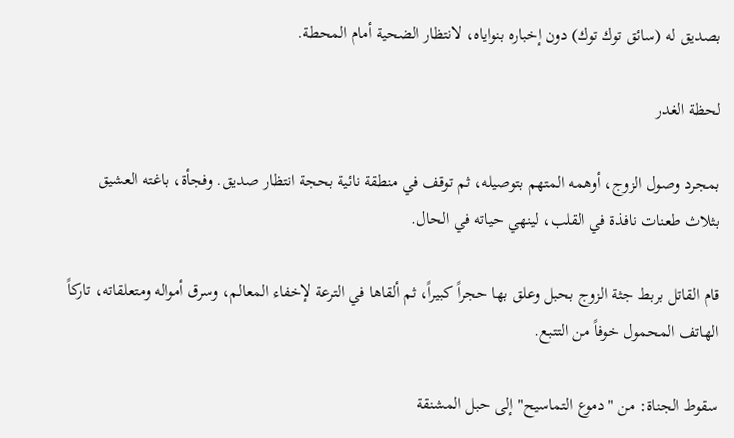بصديق له (سائق توك توك) دون إخباره بنواياه، لانتظار الضحية أمام المحطة.

لحظة الغدر

بمجرد وصول الزوج، أوهمه المتهم بتوصيله، ثم توقف في منطقة نائية بحجة انتظار صديق. وفجأة، باغته العشيق بثلاث طعنات نافذة في القلب، لينهي حياته في الحال.

قام القاتل بربط جثة الزوج بحبل وعلق بها حجراً كبيراً، ثم ألقاها في الترعة لإخفاء المعالم، وسرق أمواله ومتعلقاته، تاركاً الهاتف المحمول خوفاً من التتبع.

سقوط الجناة: من "دموع التماسيح" إلى حبل المشنقة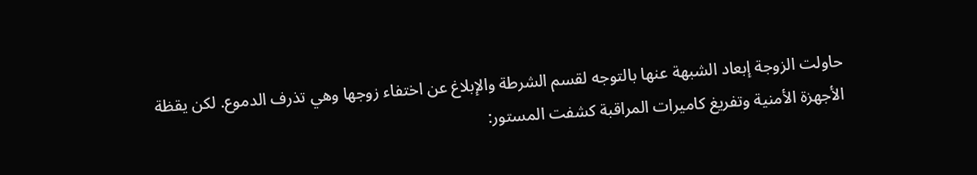حاولت الزوجة إبعاد الشبهة عنها بالتوجه لقسم الشرطة والإبلاغ عن اختفاء زوجها وهي تذرف الدموع. لكن يقظة الأجهزة الأمنية وتفريغ كاميرات المراقبة كشفت المستور: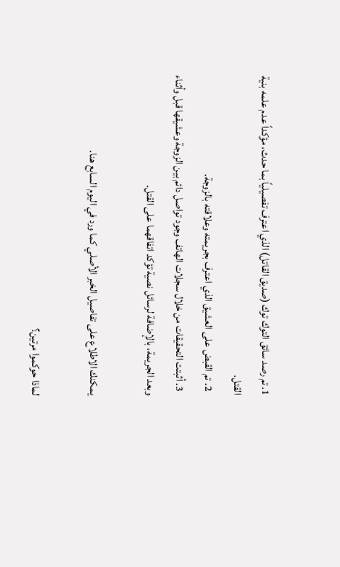1. تم رصد سائق التوك توك (صديق القاتل) الذي اعترف تفصيلياً بما حدث، مؤكداً عدم علمه بنية القتل.
  2. تم القبض على العشيق الذي اعترف بجريمته وعلاقته بالزوجة.
  3. أثبتت التحقيقات من خلال سجلات الهاتف وجود تواصل دائم بين الزوجة وعشيقها قبل وأثناء وبعد الجريمة، بالإضافة لرسائل نصية تؤكد اتفاقهما على القتل.

يمكنك الاطلاع على تفاصيل الخبر الأصلي كما ورد في اليوم السابع هنا.

لماذا حوكموا مرتين؟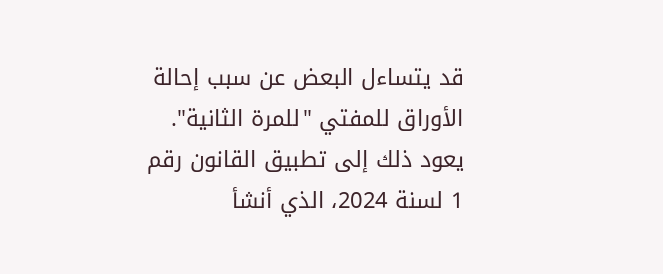قد يتساءل البعض عن سبب إحالة الأوراق للمفتي "للمرة الثانية". يعود ذلك إلى تطبيق القانون رقم 1 لسنة 2024، الذي أنشأ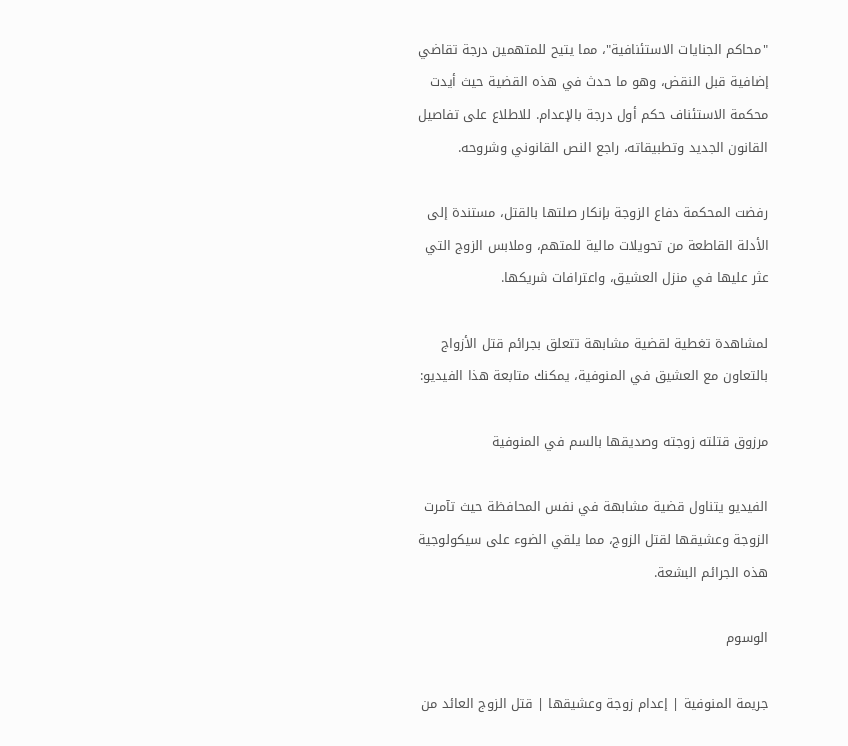"محاكم الجنايات الاستئنافية"، مما يتيح للمتهمين درجة تقاضي إضافية قبل النقض، وهو ما حدث في هذه القضية حيث أيدت محكمة الاستئناف حكم أول درجة بالإعدام. للاطلاع على تفاصيل القانون الجديد وتطبيقاته، راجع النص القانوني وشروحه.

رفضت المحكمة دفاع الزوجة بإنكار صلتها بالقتل، مستندة إلى الأدلة القاطعة من تحويلات مالية للمتهم، وملابس الزوج التي عثر عليها في منزل العشيق، واعترافات شريكها.

لمشاهدة تغطية لقضية مشابهة تتعلق بجرائم قتل الأزواج بالتعاون مع العشيق في المنوفية، يمكنك متابعة هذا الفيديو:

مرزوق قتلته زوجته وصديقها بالسم في المنوفية

الفيديو يتناول قضية مشابهة في نفس المحافظة حيث تآمرت الزوجة وعشيقها لقتل الزوج، مما يلقي الضوء على سيكولوجية هذه الجرائم البشعة.

الوسوم

جريمة المنوفية | إعدام زوجة وعشيقها | قتل الزوج العائد من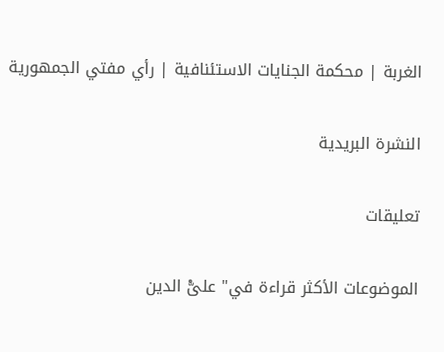الغربة | محكمة الجنايات الاستئنافية | رأي مفتي الجمهورية

النشرة البريدية

تعليقات

الموضوعات الأكثر قراءة في" علىّْ الدين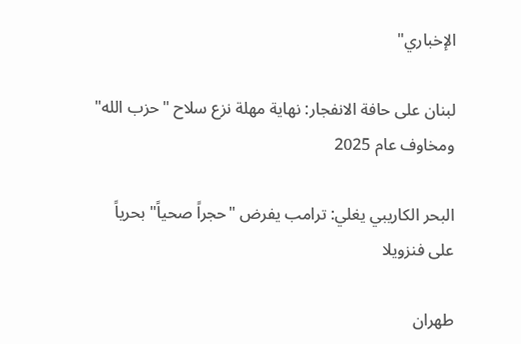الإخباري"

لبنان على حافة الانفجار: نهاية مهلة نزع سلاح "حزب الله" ومخاوف عام 2025

البحر الكاريبي يغلي: ترامب يفرض "حجراً صحياً" بحرياً على فنزويلا

طهران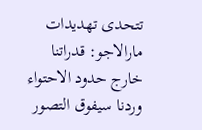تتحدى تهديدات مارالاجو: قدراتنا خارج حدود الاحتواء وردنا سيفوق التصور